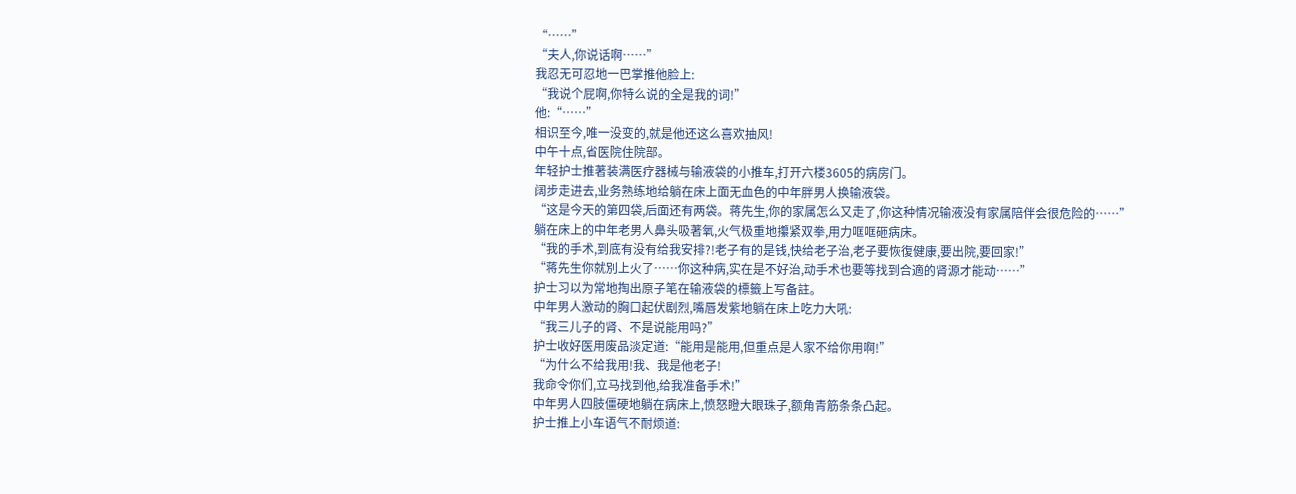“……”
“夫人,你说话啊……”
我忍无可忍地一巴掌推他脸上:
“我说个屁啊,你特么说的全是我的词!”
他:“……”
相识至今,唯一没变的,就是他还这么喜欢抽风!
中午十点,省医院住院部。
年轻护士推著装满医疗器械与输液袋的小推车,打开六楼3605的病房门。
阔步走进去,业务熟练地给躺在床上面无血色的中年胖男人换输液袋。
“这是今天的第四袋,后面还有两袋。蒋先生,你的家属怎么又走了,你这种情况输液没有家属陪伴会很危险的……”
躺在床上的中年老男人鼻头吸著氧,火气极重地攥紧双拳,用力哐哐砸病床。
“我的手术,到底有没有给我安排?!老子有的是钱,快给老子治,老子要恢復健康,要出院,要回家!”
“蒋先生你就別上火了……你这种病,实在是不好治,动手术也要等找到合適的肾源才能动……”
护士习以为常地掏出原子笔在输液袋的標籤上写备註。
中年男人激动的胸口起伏剧烈,嘴唇发紫地躺在床上吃力大吼:
“我三儿子的肾、不是说能用吗?”
护士收好医用废品淡定道:“能用是能用,但重点是人家不给你用啊!”
“为什么不给我用!我、我是他老子!
我命令你们,立马找到他,给我准备手术!”
中年男人四肢僵硬地躺在病床上,愤怒瞪大眼珠子,额角青筋条条凸起。
护士推上小车语气不耐烦道: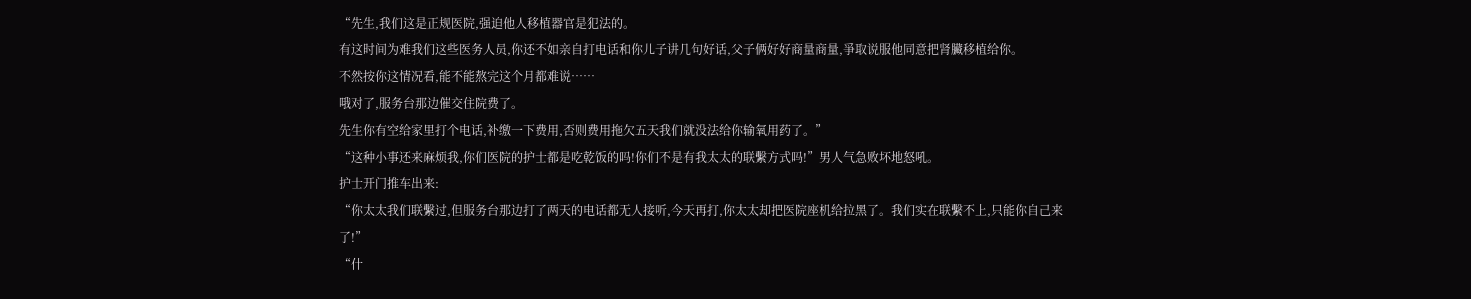“先生,我们这是正规医院,强迫他人移植器官是犯法的。
有这时间为难我们这些医务人员,你还不如亲自打电话和你儿子讲几句好话,父子俩好好商量商量,爭取说服他同意把肾臟移植给你。
不然按你这情况看,能不能熬完这个月都难说……
哦对了,服务台那边催交住院费了。
先生你有空给家里打个电话,补缴一下费用,否则费用拖欠五天我们就没法给你输氧用药了。”
“这种小事还来麻烦我,你们医院的护士都是吃乾饭的吗!你们不是有我太太的联繫方式吗!”男人气急败坏地怒吼。
护士开门推车出来:
“你太太我们联繫过,但服务台那边打了两天的电话都无人接听,今天再打,你太太却把医院座机给拉黑了。我们实在联繫不上,只能你自己来了!”
“什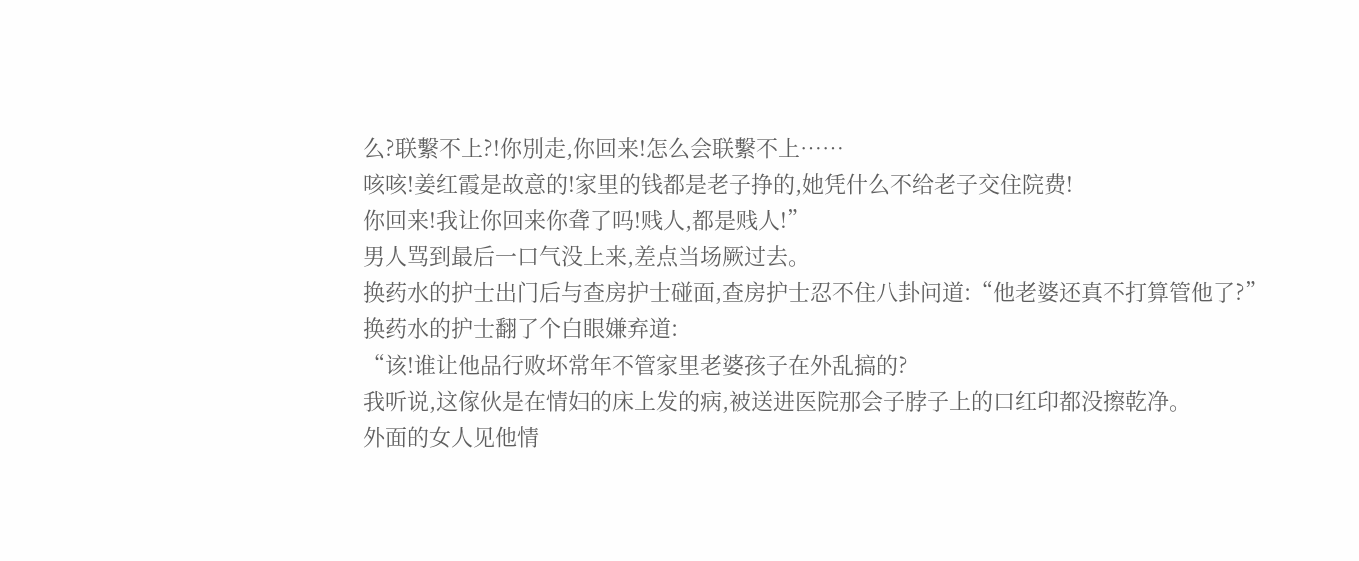么?联繫不上?!你別走,你回来!怎么会联繫不上……
咳咳!姜红霞是故意的!家里的钱都是老子挣的,她凭什么不给老子交住院费!
你回来!我让你回来你聋了吗!贱人,都是贱人!”
男人骂到最后一口气没上来,差点当场厥过去。
换药水的护士出门后与查房护士碰面,查房护士忍不住八卦问道:“他老婆还真不打算管他了?”
换药水的护士翻了个白眼嫌弃道:
“该!谁让他品行败坏常年不管家里老婆孩子在外乱搞的?
我听说,这傢伙是在情妇的床上发的病,被送进医院那会子脖子上的口红印都没擦乾净。
外面的女人见他情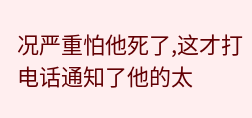况严重怕他死了,这才打电话通知了他的太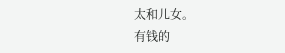太和儿女。
有钱的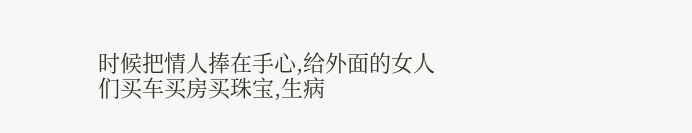时候把情人捧在手心,给外面的女人们买车买房买珠宝,生病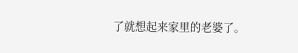了就想起来家里的老婆了。